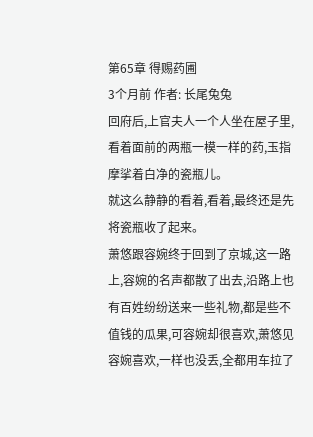第65章 得赐药圃
3个月前 作者: 长尾兔兔
回府后,上官夫人一个人坐在屋子里,看着面前的两瓶一模一样的药,玉指摩挲着白净的瓷瓶儿。
就这么静静的看着,看着,最终还是先将瓷瓶收了起来。
萧悠跟容婉终于回到了京城,这一路上,容婉的名声都散了出去,沿路上也有百姓纷纷送来一些礼物,都是些不值钱的瓜果,可容婉却很喜欢,萧悠见容婉喜欢,一样也没丢,全都用车拉了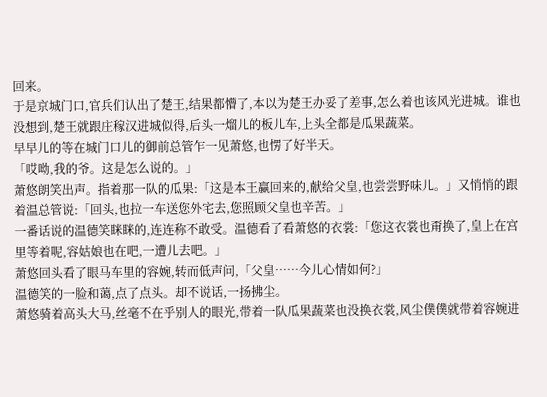回来。
于是京城门口,官兵们认出了楚王,结果都懵了,本以为楚王办妥了差事,怎么着也该风光进城。谁也没想到,楚王就跟庄稼汉进城似得,后头一熘儿的板儿车,上头全都是瓜果蔬菜。
早早儿的等在城门口儿的御前总管乍一见萧悠,也愣了好半天。
「哎呦,我的爷。这是怎么说的。」
萧悠朗笑出声。指着那一队的瓜果:「这是本王赢回来的,献给父皇,也尝尝野味儿。」又悄悄的跟着温总管说:「回头,也拉一车送您外宅去,您照顾父皇也辛苦。」
一番话说的温德笑眯眯的,连连称不敢受。温德看了看萧悠的衣裳:「您这衣裳也甭换了,皇上在宫里等着呢,容姑娘也在吧,一遭儿去吧。」
萧悠回头看了眼马车里的容婉,转而低声问,「父皇……今儿心情如何?」
温德笑的一脸和蔼,点了点头。却不说话,一扬拂尘。
萧悠骑着高头大马,丝毫不在乎别人的眼光,带着一队瓜果蔬菜也没换衣裳,风尘僕僕就带着容婉进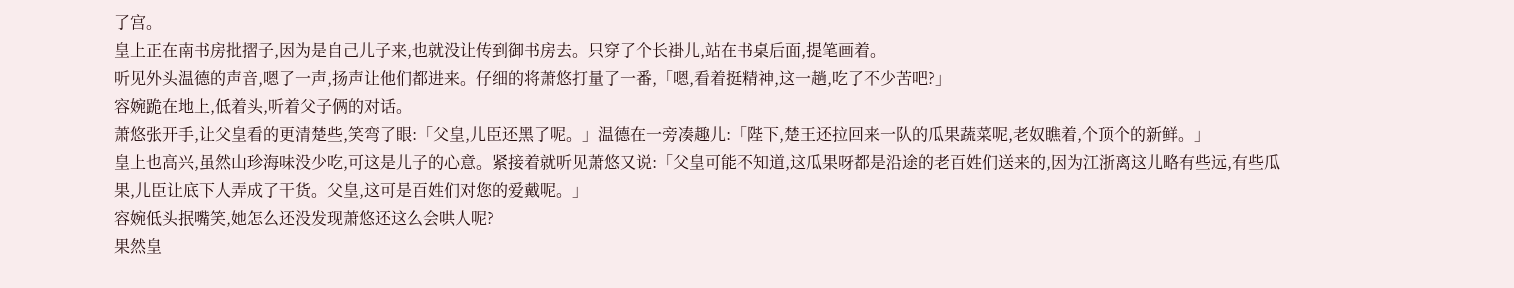了宫。
皇上正在南书房批摺子,因为是自己儿子来,也就没让传到御书房去。只穿了个长褂儿,站在书桌后面,提笔画着。
听见外头温德的声音,嗯了一声,扬声让他们都进来。仔细的将萧悠打量了一番,「嗯,看着挺精神,这一趟,吃了不少苦吧?」
容婉跪在地上,低着头,听着父子俩的对话。
萧悠张开手,让父皇看的更清楚些,笑弯了眼:「父皇,儿臣还黑了呢。」温德在一旁凑趣儿:「陛下,楚王还拉回来一队的瓜果蔬菜呢,老奴瞧着,个顶个的新鲜。」
皇上也高兴,虽然山珍海味没少吃,可这是儿子的心意。紧接着就听见萧悠又说:「父皇可能不知道,这瓜果呀都是沿途的老百姓们送来的,因为江浙离这儿略有些远,有些瓜果,儿臣让底下人弄成了干货。父皇,这可是百姓们对您的爱戴呢。」
容婉低头抿嘴笑,她怎么还没发现萧悠还这么会哄人呢?
果然皇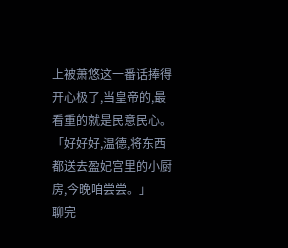上被萧悠这一番话捧得开心极了,当皇帝的,最看重的就是民意民心。
「好好好,温德,将东西都送去盈妃宫里的小厨房,今晚咱尝尝。」
聊完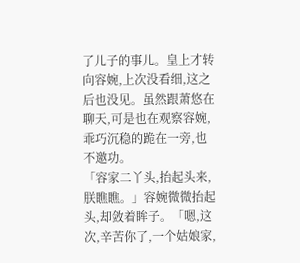了儿子的事儿。皇上才转向容婉,上次没看细,这之后也没见。虽然跟萧悠在聊天,可是也在观察容婉,乖巧沉稳的跪在一旁,也不邀功。
「容家二丫头,抬起头来,朕瞧瞧。」容婉微微抬起头,却敛着眸子。「嗯,这次,辛苦你了,一个姑娘家,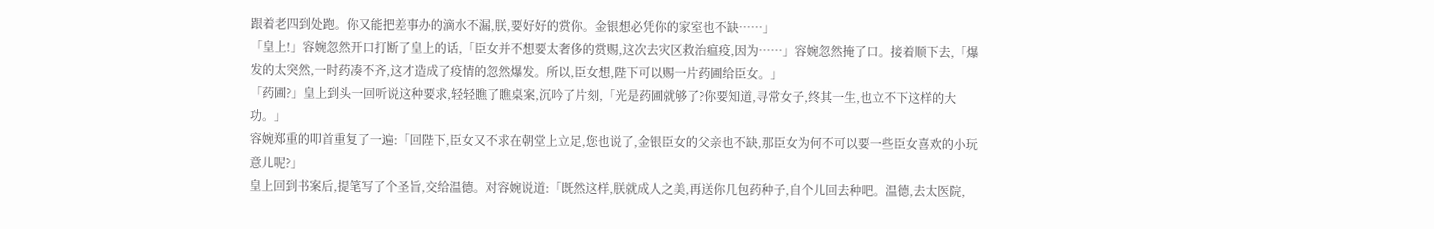跟着老四到处跑。你又能把差事办的滴水不漏,朕,要好好的赏你。金银想必凭你的家室也不缺……」
「皇上!」容婉忽然开口打断了皇上的话,「臣女并不想要太奢侈的赏赐,这次去灾区救治瘟疫,因为……」容婉忽然掩了口。接着顺下去,「爆发的太突然,一时药凑不齐,这才造成了疫情的忽然爆发。所以,臣女想,陛下可以赐一片药圃给臣女。」
「药圃?」皇上到头一回听说这种要求,轻轻瞧了瞧桌案,沉吟了片刻,「光是药圃就够了?你要知道,寻常女子,终其一生,也立不下这样的大功。」
容婉郑重的叩首重复了一遍:「回陛下,臣女又不求在朝堂上立足,您也说了,金银臣女的父亲也不缺,那臣女为何不可以要一些臣女喜欢的小玩意儿呢?」
皇上回到书案后,提笔写了个圣旨,交给温德。对容婉说道:「既然这样,朕就成人之美,再送你几包药种子,自个儿回去种吧。温德,去太医院,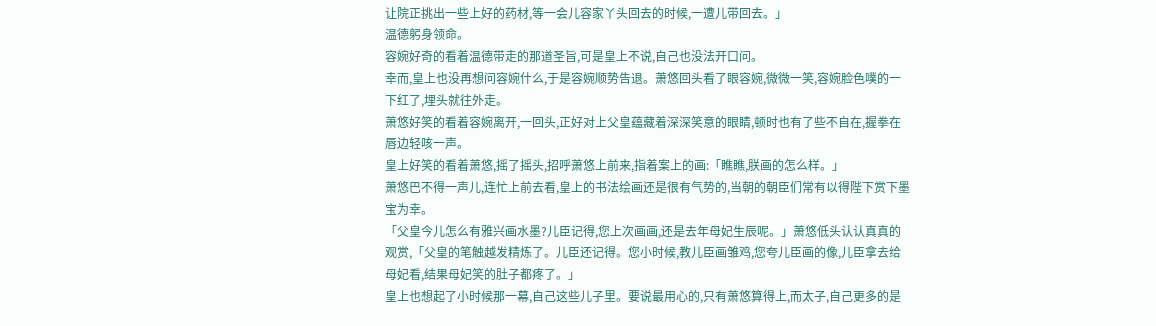让院正挑出一些上好的药材,等一会儿容家丫头回去的时候,一遭儿带回去。」
温德躬身领命。
容婉好奇的看着温德带走的那道圣旨,可是皇上不说,自己也没法开口问。
幸而,皇上也没再想问容婉什么,于是容婉顺势告退。萧悠回头看了眼容婉,微微一笑,容婉脸色噗的一下红了,埋头就往外走。
萧悠好笑的看着容婉离开,一回头,正好对上父皇蕴藏着深深笑意的眼睛,顿时也有了些不自在,握拳在唇边轻咳一声。
皇上好笑的看着萧悠,摇了摇头,招呼萧悠上前来,指着案上的画:「瞧瞧,朕画的怎么样。」
萧悠巴不得一声儿,连忙上前去看,皇上的书法绘画还是很有气势的,当朝的朝臣们常有以得陛下赏下墨宝为幸。
「父皇今儿怎么有雅兴画水墨?儿臣记得,您上次画画,还是去年母妃生辰呢。」萧悠低头认认真真的观赏,「父皇的笔触越发精炼了。儿臣还记得。您小时候,教儿臣画雏鸡,您夸儿臣画的像,儿臣拿去给母妃看,结果母妃笑的肚子都疼了。」
皇上也想起了小时候那一幕,自己这些儿子里。要说最用心的,只有萧悠算得上,而太子,自己更多的是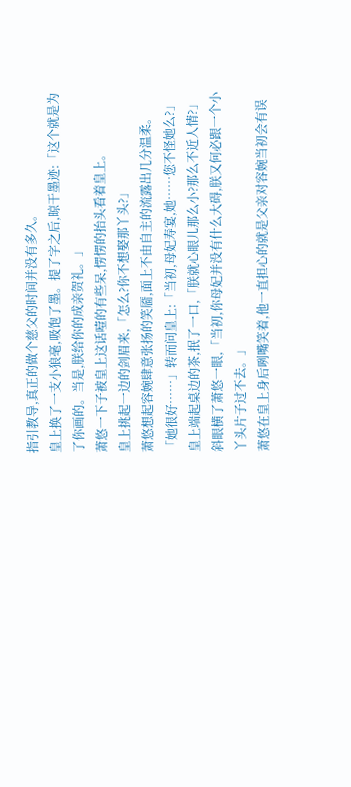指引教导,真正的做个慈父的时间并没有多久。
皇上换了一支小狼毫,吸饱了墨。提了字之后,晾干墨迹:「这个就是为了你画的。当是,朕给你的成亲贺礼。」
萧悠一下子被皇上这话噎的有些呆,愣愣的抬头看着皇上。
皇上挑起一边的剑眉来,「怎么?你不想娶那丫头?」
萧悠想起容婉肆意张扬的笑靥,面上不由自主的流露出几分温柔。「她很好……」转而问皇上:「当初,母妃寿宴,她……您不怪她么?」
皇上端起桌边的茶,抿了一口,「朕就心眼儿那么小?那么不近人情?」斜眼横了萧悠一眼,「当初,你母妃并没有什么大碍,朕又何必跟一个小丫头片子过不去。」
萧悠在皇上身后咧嘴笑着,他一直担心的就是父亲对容婉当初会有误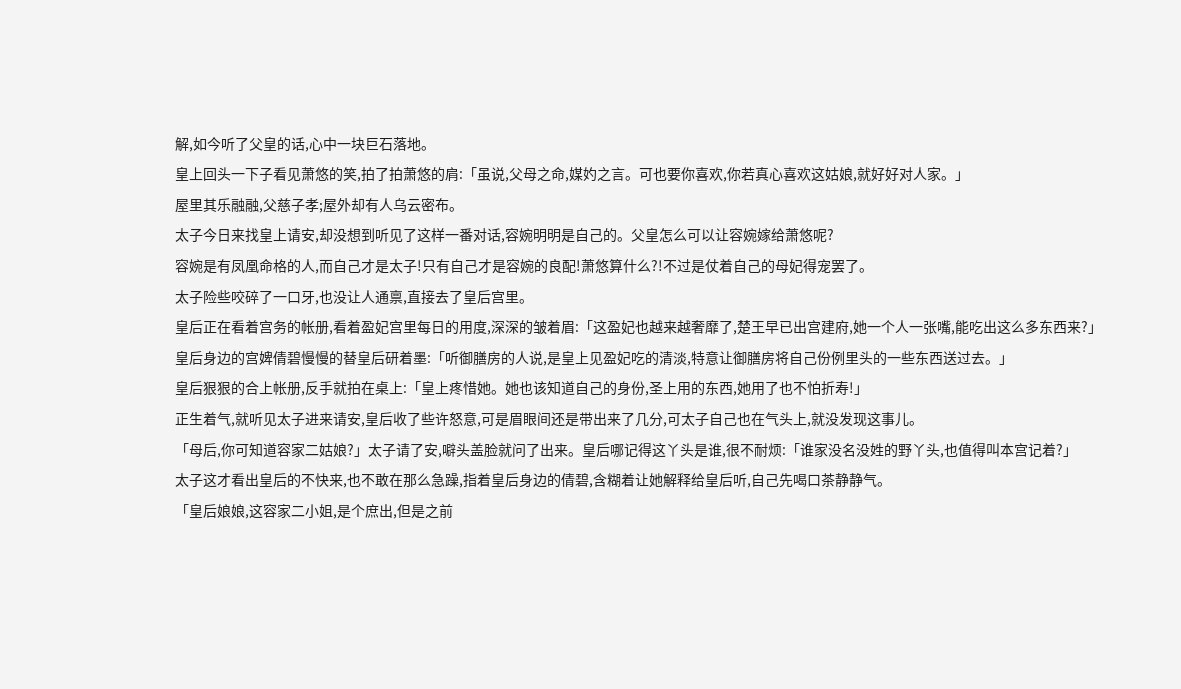解,如今听了父皇的话,心中一块巨石落地。
皇上回头一下子看见萧悠的笑,拍了拍萧悠的肩:「虽说,父母之命,媒妁之言。可也要你喜欢,你若真心喜欢这姑娘,就好好对人家。」
屋里其乐融融,父慈子孝;屋外却有人乌云密布。
太子今日来找皇上请安,却没想到听见了这样一番对话,容婉明明是自己的。父皇怎么可以让容婉嫁给萧悠呢?
容婉是有凤凰命格的人,而自己才是太子!只有自己才是容婉的良配!萧悠算什么?!不过是仗着自己的母妃得宠罢了。
太子险些咬碎了一口牙,也没让人通禀,直接去了皇后宫里。
皇后正在看着宫务的帐册,看着盈妃宫里每日的用度,深深的皱着眉:「这盈妃也越来越奢靡了,楚王早已出宫建府,她一个人一张嘴,能吃出这么多东西来?」
皇后身边的宫婢倩碧慢慢的替皇后研着墨:「听御膳房的人说,是皇上见盈妃吃的清淡,特意让御膳房将自己份例里头的一些东西送过去。」
皇后狠狠的合上帐册,反手就拍在桌上:「皇上疼惜她。她也该知道自己的身份,圣上用的东西,她用了也不怕折寿!」
正生着气,就听见太子进来请安,皇后收了些许怒意,可是眉眼间还是带出来了几分,可太子自己也在气头上,就没发现这事儿。
「母后,你可知道容家二姑娘?」太子请了安,噼头盖脸就问了出来。皇后哪记得这丫头是谁,很不耐烦:「谁家没名没姓的野丫头,也值得叫本宫记着?」
太子这才看出皇后的不快来,也不敢在那么急躁,指着皇后身边的倩碧,含糊着让她解释给皇后听,自己先喝口茶静静气。
「皇后娘娘,这容家二小姐,是个庶出,但是之前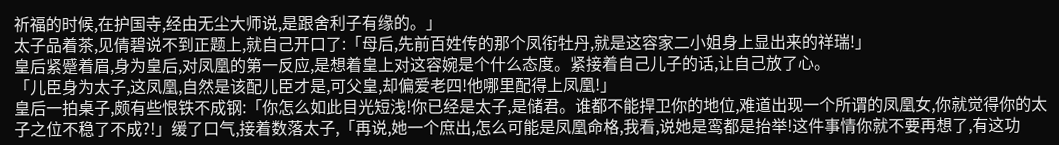祈福的时候,在护国寺,经由无尘大师说,是跟舍利子有缘的。」
太子品着茶,见倩碧说不到正题上,就自己开口了:「母后,先前百姓传的那个凤衔牡丹,就是这容家二小姐身上显出来的祥瑞!」
皇后紧蹙着眉,身为皇后,对凤凰的第一反应,是想着皇上对这容婉是个什么态度。紧接着自己儿子的话,让自己放了心。
「儿臣身为太子,这凤凰,自然是该配儿臣才是,可父皇,却偏爱老四!他哪里配得上凤凰!」
皇后一拍桌子,颇有些恨铁不成钢:「你怎么如此目光短浅!你已经是太子,是储君。谁都不能捍卫你的地位,难道出现一个所谓的凤凰女,你就觉得你的太子之位不稳了不成?!」缓了口气,接着数落太子,「再说,她一个庶出,怎么可能是凤凰命格,我看,说她是鸾都是抬举!这件事情你就不要再想了,有这功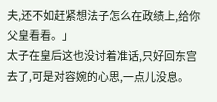夫,还不如赶紧想法子怎么在政绩上,给你父皇看看。」
太子在皇后这也没讨着准话,只好回东宫去了,可是对容婉的心思,一点儿没息。